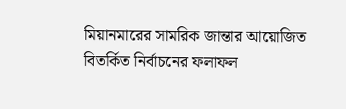মিয়ানমারের সামরিক জান্তার আয়োজিত বিতর্কিত নির্বাচনের ফলাফল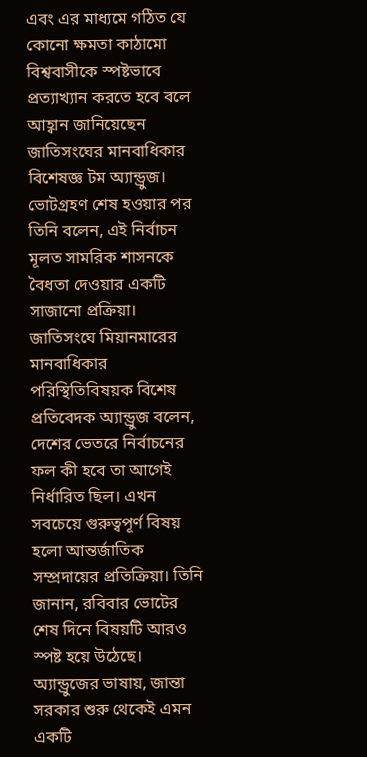এবং এর মাধ্যমে গঠিত যে কোনো ক্ষমতা কাঠামো বিশ্ববাসীকে স্পষ্টভাবে প্রত্যাখ্যান করতে হবে বলে আহ্বান জানিয়েছেন জাতিসংঘের মানবাধিকার বিশেষজ্ঞ টম অ্যান্ড্রুজ। ভোটগ্রহণ শেষ হওয়ার পর তিনি বলেন, এই নির্বাচন মূলত সামরিক শাসনকে বৈধতা দেওয়ার একটি সাজানো প্রক্রিয়া।
জাতিসংঘে মিয়ানমারের মানবাধিকার পরিস্থিতিবিষয়ক বিশেষ প্রতিবেদক অ্যান্ড্রুজ বলেন, দেশের ভেতরে নির্বাচনের ফল কী হবে তা আগেই নির্ধারিত ছিল। এখন সবচেয়ে গুরুত্বপূর্ণ বিষয় হলো আন্তর্জাতিক সম্প্রদায়ের প্রতিক্রিয়া। তিনি জানান, রবিবার ভোটের শেষ দিনে বিষয়টি আরও স্পষ্ট হয়ে উঠেছে।
অ্যান্ড্রুজের ভাষায়, জান্তা সরকার শুরু থেকেই এমন একটি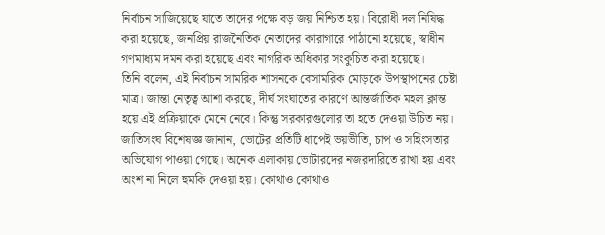নির্বাচন সাজিয়েছে যাতে তাদের পক্ষে বড় জয় নিশ্চিত হয়। বিরোধী দল নিষিদ্ধ করা হয়েছে, জনপ্রিয় রাজনৈতিক নেতাদের কারাগারে পাঠানো হয়েছে, স্বাধীন গণমাধ্যম দমন করা হয়েছে এবং নাগরিক অধিকার সংকুচিত করা হয়েছে।
তিনি বলেন, এই নির্বাচন সামরিক শাসনকে বেসামরিক মোড়কে উপস্থাপনের চেষ্টা মাত্র। জান্তা নেতৃত্ব আশা করছে, দীর্ঘ সংঘাতের কারণে আন্তর্জাতিক মহল ক্লান্ত হয়ে এই প্রক্রিয়াকে মেনে নেবে। কিন্তু সরকারগুলোর তা হতে দেওয়া উচিত নয়।
জাতিসংঘ বিশেষজ্ঞ জানান, ভোটের প্রতিটি ধাপেই ভয়ভীতি, চাপ ও সহিংসতার অভিযোগ পাওয়া গেছে। অনেক এলাকায় ভোটারদের নজরদারিতে রাখা হয় এবং অংশ না নিলে হুমকি দেওয়া হয়। কোথাও কোথাও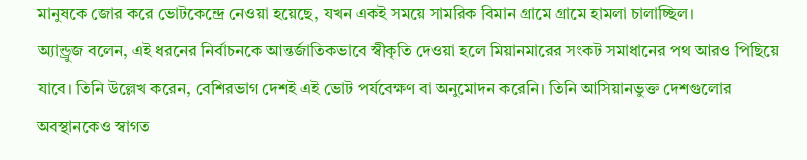মানুষকে জোর করে ভোটকেন্দ্রে নেওয়া হয়েছে, যখন একই সময়ে সামরিক বিমান গ্রামে গ্রামে হামলা চালাচ্ছিল।
অ্যান্ড্রুজ বলেন, এই ধরনের নির্বাচনকে আন্তর্জাতিকভাবে স্বীকৃতি দেওয়া হলে মিয়ানমারের সংকট সমাধানের পথ আরও পিছিয়ে যাবে। তিনি উল্লেখ করেন, বেশিরভাগ দেশই এই ভোট পর্যবেক্ষণ বা অনুমোদন করেনি। তিনি আসিয়ানভুক্ত দেশগুলোর অবস্থানকেও স্বাগত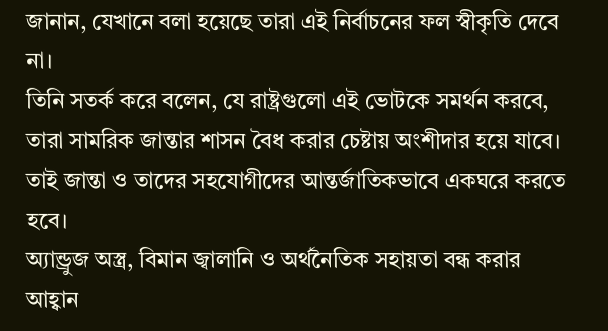জানান, যেখানে বলা হয়েছে তারা এই নির্বাচনের ফল স্বীকৃতি দেবে না।
তিনি সতর্ক করে বলেন, যে রাষ্ট্রগুলো এই ভোটকে সমর্থন করবে, তারা সামরিক জান্তার শাসন বৈধ করার চেষ্টায় অংশীদার হয়ে যাবে। তাই জান্তা ও তাদের সহযোগীদের আন্তর্জাতিকভাবে একঘরে করতে হবে।
অ্যান্ড্রুজ অস্ত্র, বিমান জ্বালানি ও অর্থনৈতিক সহায়তা বন্ধ করার আহ্বান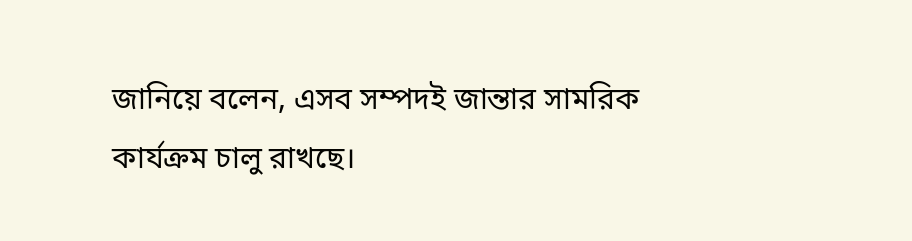জানিয়ে বলেন, এসব সম্পদই জান্তার সামরিক কার্যক্রম চালু রাখছে।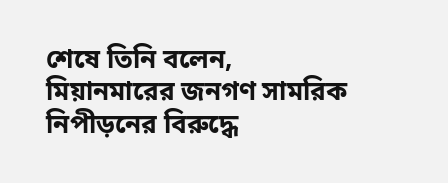শেষে তিনি বলেন, মিয়ানমারের জনগণ সামরিক নিপীড়নের বিরুদ্ধে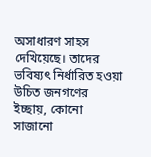অসাধারণ সাহস দেখিয়েছে। তাদের ভবিষ্যৎ নির্ধারিত হওয়া উচিত জনগণের ইচ্ছায়, কোনো সাজানো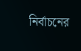নির্বাচনের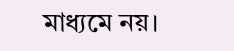মাধ্যমে নয়।